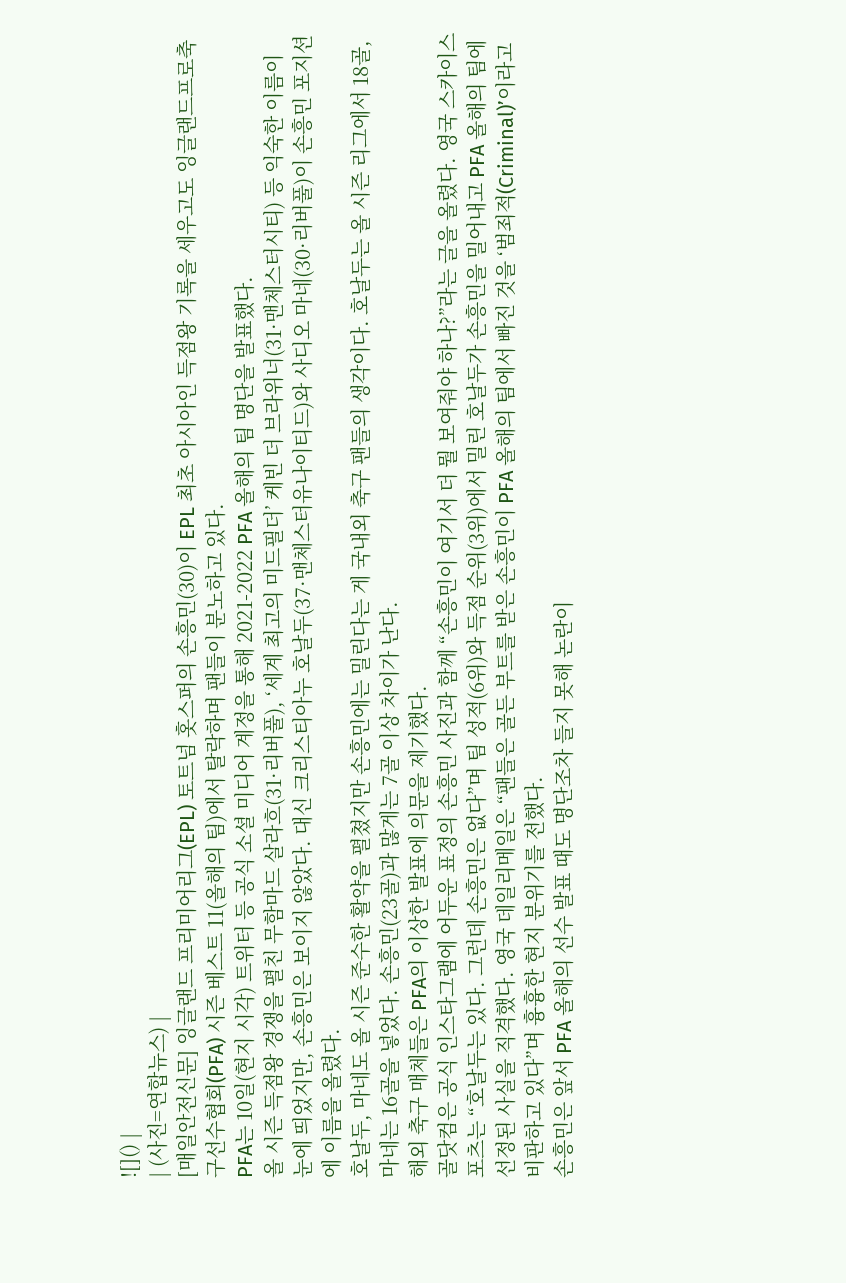![]() |
| (사진=연합뉴스) |
[매일안전신문] 잉글랜드 프리미어리그(EPL) 토트넘 홋스퍼의 손흥민(30)이 EPL 최초 아시아인 득점왕 기록을 세우고도 잉글랜드프로축구선수협회(PFA) 시즌 베스트 11(올해의 팀)에서 탈락하며 팬들이 분노하고 있다.
PFA는 10일(현지 시각) 트위터 등 공식 소셜 미디어 계정을 통해 2021-2022 PFA 올해의 팀 명단을 발표했다.
올 시즌 득점왕 경쟁을 펼친 무함마드 살라흐(31·리버풀), ‘세계 최고의 미드필더’ 케빈 더 브라위너(31·맨체스터시티) 등 익숙한 이름이 눈에 띄었지만, 손흥민은 보이지 않았다. 대신 크리스티아누 호날두(37·맨체스터유나이티드)와 사디오 마네(30·리버풀)이 손흥민 포지션에 이름을 올렸다.
호날두, 마네도 올 시즌 준수한 활약을 펼쳤지만 손흥민에는 밀린다는 게 국내외 축구 팬들의 생각이다. 호날두는 올 시즌 리그에서 18골, 마네는 16골을 넣었다. 손흥민(23골)과 많게는 7골 이상 차이가 난다.
해외 축구 매체들은 PFA의 이상한 발표에 의문을 제기했다.
골닷컴은 공식 인스타그램에 어두운 표정의 손흥민 사진과 함께 “손흥민이 여기서 더 뭘 보여줘야 하나?”라는 글을 올렸다. 영국 스카이스포츠는 “호날두는 있다. 그런데 손흥민은 없다”며 팀 성적(6위)와 득점 순위(3위)에서 밀린 호날두가 손흥민을 밀어내고 PFA 올해의 팀에 선정된 사실을 직격했다. 영국 데일리메일은 “팬들은 골든 부트를 받은 손흥민이 PFA 올해의 팀에서 빠진 것을 ‘범죄적(Criminal)’이라고 비판하고 있다”며 흉흉한 현지 분위기를 전했다.
손흥민은 앞서 PFA 올해의 선수 발표 때도 명단조차 들지 못해 논란이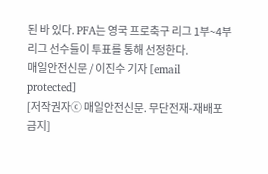된 바 있다. PFA는 영국 프로축구 리그 1부~4부 리그 선수들이 투표를 통해 선정한다.
매일안전신문 / 이진수 기자 [email protected]
[저작권자ⓒ 매일안전신문. 무단전재-재배포 금지]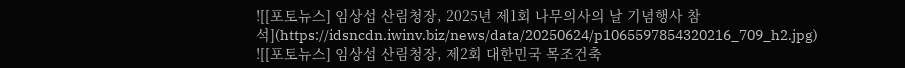![[포토뉴스] 임상섭 산림청장, 2025년 제1회 나무의사의 날 기념행사 참석](https://idsncdn.iwinv.biz/news/data/20250624/p1065597854320216_709_h2.jpg)
![[포토뉴스] 임상섭 산림청장, 제2회 대한민국 목조건축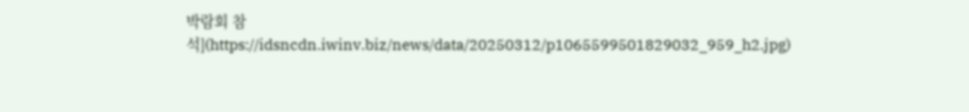박람회 참석](https://idsncdn.iwinv.biz/news/data/20250312/p1065599501829032_959_h2.jpg)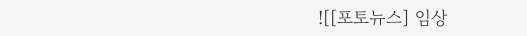![[포토뉴스] 임상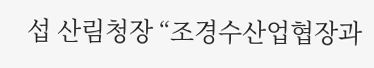섭 산림청장 “조경수산업협장과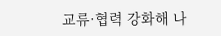교류·협력 강화해 나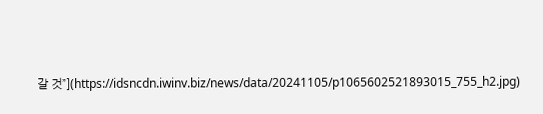갈 것”](https://idsncdn.iwinv.biz/news/data/20241105/p1065602521893015_755_h2.jpg)